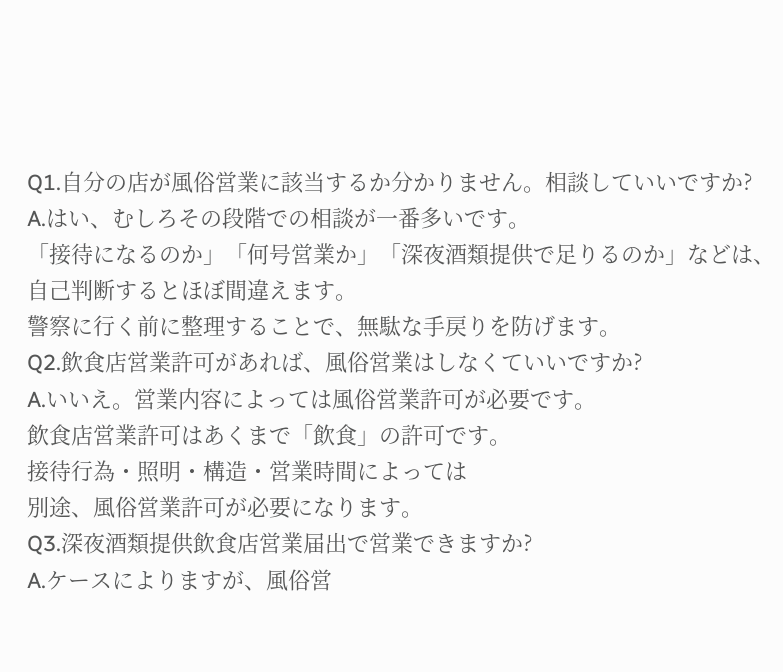Q1.自分の店が風俗営業に該当するか分かりません。相談していいですか?
A.はい、むしろその段階での相談が一番多いです。
「接待になるのか」「何号営業か」「深夜酒類提供で足りるのか」などは、
自己判断するとほぼ間違えます。
警察に行く前に整理することで、無駄な手戻りを防げます。
Q2.飲食店営業許可があれば、風俗営業はしなくていいですか?
A.いいえ。営業内容によっては風俗営業許可が必要です。
飲食店営業許可はあくまで「飲食」の許可です。
接待行為・照明・構造・営業時間によっては
別途、風俗営業許可が必要になります。
Q3.深夜酒類提供飲食店営業届出で営業できますか?
A.ケースによりますが、風俗営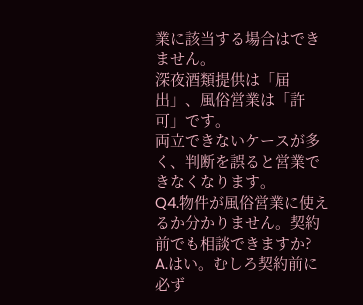業に該当する場合はできません。
深夜酒類提供は「届出」、風俗営業は「許可」です。
両立できないケースが多く、判断を誤ると営業できなくなります。
Q4.物件が風俗営業に使えるか分かりません。契約前でも相談できますか?
A.はい。むしろ契約前に必ず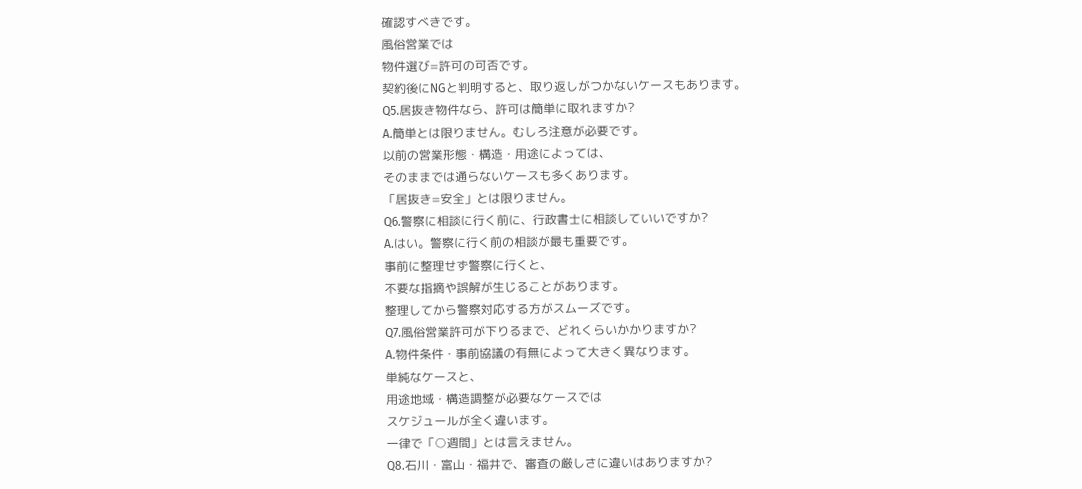確認すべきです。
風俗営業では
物件選び=許可の可否です。
契約後にNGと判明すると、取り返しがつかないケースもあります。
Q5.居抜き物件なら、許可は簡単に取れますか?
A.簡単とは限りません。むしろ注意が必要です。
以前の営業形態・構造・用途によっては、
そのままでは通らないケースも多くあります。
「居抜き=安全」とは限りません。
Q6.警察に相談に行く前に、行政書士に相談していいですか?
A.はい。警察に行く前の相談が最も重要です。
事前に整理せず警察に行くと、
不要な指摘や誤解が生じることがあります。
整理してから警察対応する方がスムーズです。
Q7.風俗営業許可が下りるまで、どれくらいかかりますか?
A.物件条件・事前協議の有無によって大きく異なります。
単純なケースと、
用途地域・構造調整が必要なケースでは
スケジュールが全く違います。
一律で「○週間」とは言えません。
Q8.石川・富山・福井で、審査の厳しさに違いはありますか?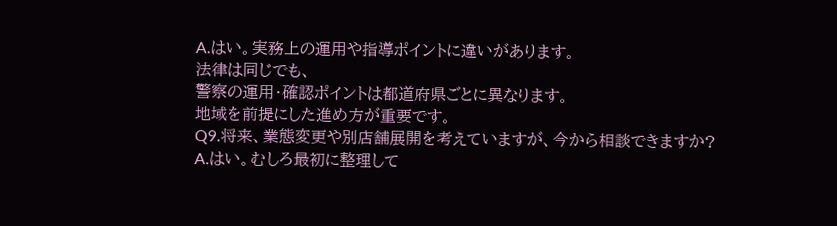A.はい。実務上の運用や指導ポイントに違いがあります。
法律は同じでも、
警察の運用・確認ポイントは都道府県ごとに異なります。
地域を前提にした進め方が重要です。
Q9.将来、業態変更や別店舗展開を考えていますが、今から相談できますか?
A.はい。むしろ最初に整理して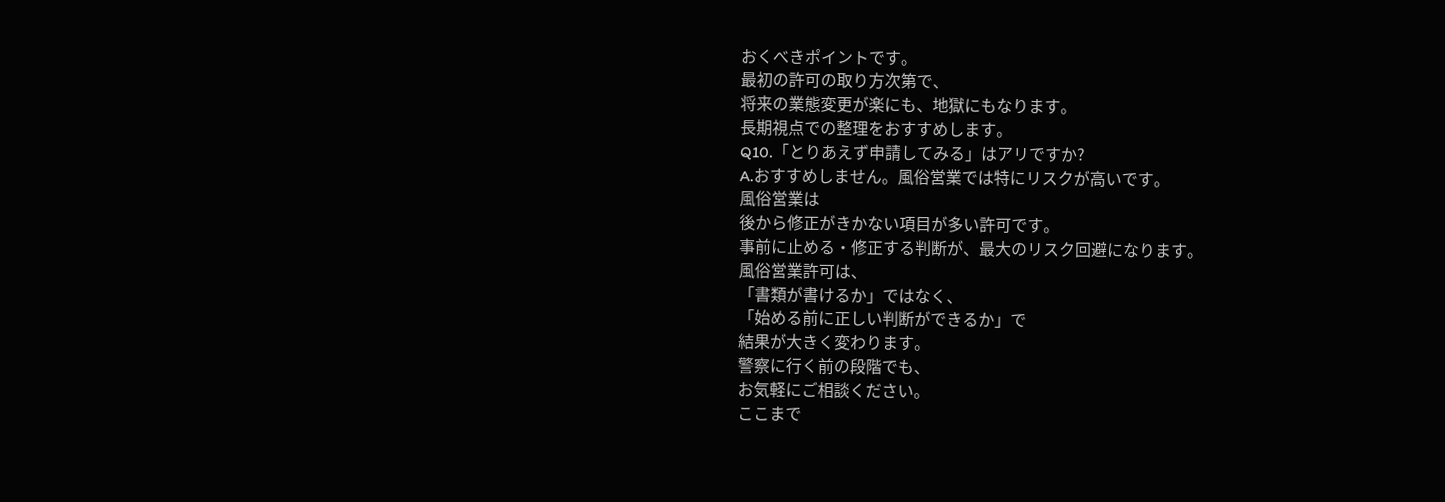おくべきポイントです。
最初の許可の取り方次第で、
将来の業態変更が楽にも、地獄にもなります。
長期視点での整理をおすすめします。
Q10.「とりあえず申請してみる」はアリですか?
A.おすすめしません。風俗営業では特にリスクが高いです。
風俗営業は
後から修正がきかない項目が多い許可です。
事前に止める・修正する判断が、最大のリスク回避になります。
風俗営業許可は、
「書類が書けるか」ではなく、
「始める前に正しい判断ができるか」で
結果が大きく変わります。
警察に行く前の段階でも、
お気軽にご相談ください。
ここまで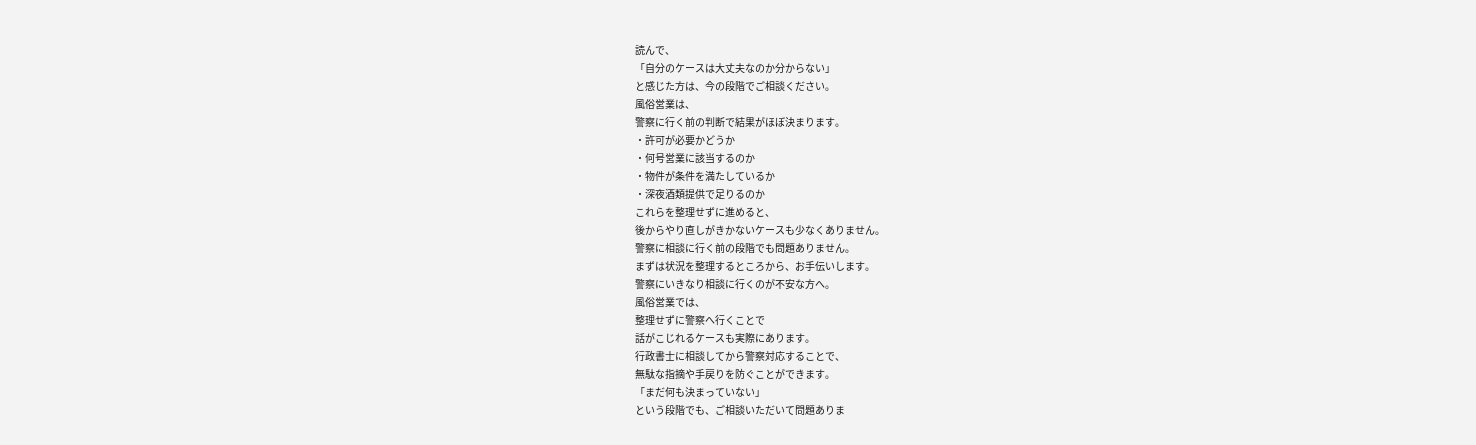読んで、
「自分のケースは大丈夫なのか分からない」
と感じた方は、今の段階でご相談ください。
風俗営業は、
警察に行く前の判断で結果がほぼ決まります。
・許可が必要かどうか
・何号営業に該当するのか
・物件が条件を満たしているか
・深夜酒類提供で足りるのか
これらを整理せずに進めると、
後からやり直しがきかないケースも少なくありません。
警察に相談に行く前の段階でも問題ありません。
まずは状況を整理するところから、お手伝いします。
警察にいきなり相談に行くのが不安な方へ。
風俗営業では、
整理せずに警察へ行くことで
話がこじれるケースも実際にあります。
行政書士に相談してから警察対応することで、
無駄な指摘や手戻りを防ぐことができます。
「まだ何も決まっていない」
という段階でも、ご相談いただいて問題ありま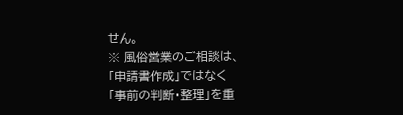せん。
※ 風俗営業のご相談は、
「申請書作成」ではなく
「事前の判断・整理」を重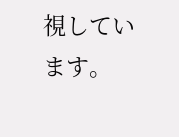視しています。